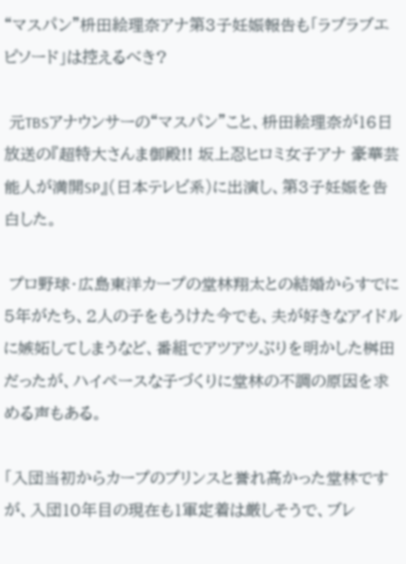“マスパン”枡田絵理奈アナ第3子妊娠報告も「ラブラブエピソード」は控えるべき?

 元TBSアナウンサーの“マスパン”こと、枡田絵理奈が16日放送の『超特大さんま御殿!! 坂上忍ヒロミ女子アナ 豪華芸能人が満開SP』(日本テレビ系)に出演し、第3子妊娠を告白した。

 プロ野球・広島東洋カープの堂林翔太との結婚からすでに5年がたち、2人の子をもうけた今でも、夫が好きなアイドルに嫉妬してしまうなど、番組でアツアツぶりを明かした桝田だったが、ハイペースな子づくりに堂林の不調の原因を求める声もある。

「入団当初からカープのプリンスと誉れ高かった堂林ですが、入団10年目の現在も1軍定着は厳しそうで、ブレ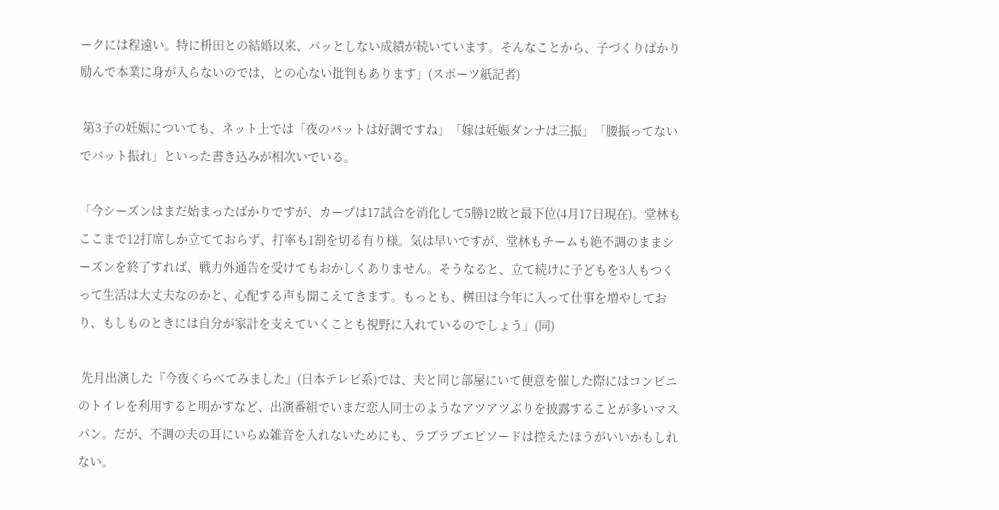ークには程遠い。特に枡田との結婚以来、パッとしない成績が続いています。そんなことから、子づくりばかり励んで本業に身が入らないのでは、との心ない批判もあります」(スポーツ紙記者)

 第3子の妊娠についても、ネット上では「夜のバットは好調ですね」「嫁は妊娠ダンナは三振」「腰振ってないでバット振れ」といった書き込みが相次いでいる。

「今シーズンはまだ始まったばかりですが、カープは17試合を消化して5勝12敗と最下位(4月17日現在)。堂林もここまで12打席しか立てておらず、打率も1割を切る有り様。気は早いですが、堂林もチームも絶不調のままシーズンを終了すれば、戦力外通告を受けてもおかしくありません。そうなると、立て続けに子どもを3人もつくって生活は大丈夫なのかと、心配する声も聞こえてきます。もっとも、桝田は今年に入って仕事を増やしており、もしものときには自分が家計を支えていくことも視野に入れているのでしょう」(同)

 先月出演した『今夜くらべてみました』(日本テレビ系)では、夫と同じ部屋にいて便意を催した際にはコンビニのトイレを利用すると明かすなど、出演番組でいまだ恋人同士のようなアツアツぶりを披露することが多いマスパン。だが、不調の夫の耳にいらぬ雑音を入れないためにも、ラブラブエピソードは控えたほうがいいかもしれない。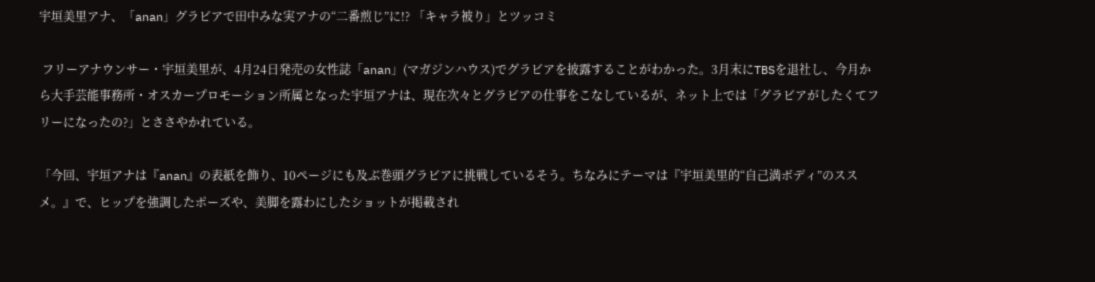宇垣美里アナ、「anan」グラビアで田中みな実アナの“二番煎じ”に!? 「キャラ被り」とツッコミ

 フリーアナウンサー・宇垣美里が、4月24日発売の女性誌「anan」(マガジンハウス)でグラビアを披露することがわかった。3月末にTBSを退社し、今月から大手芸能事務所・オスカープロモーション所属となった宇垣アナは、現在次々とグラビアの仕事をこなしているが、ネット上では「グラビアがしたくてフリーになったの?」とささやかれている。

「今回、宇垣アナは『anan』の表紙を飾り、10ページにも及ぶ巻頭グラビアに挑戦しているそう。ちなみにテーマは『宇垣美里的“自己満ボディ”のススメ。』で、ヒップを強調したポーズや、美脚を露わにしたショットが掲載され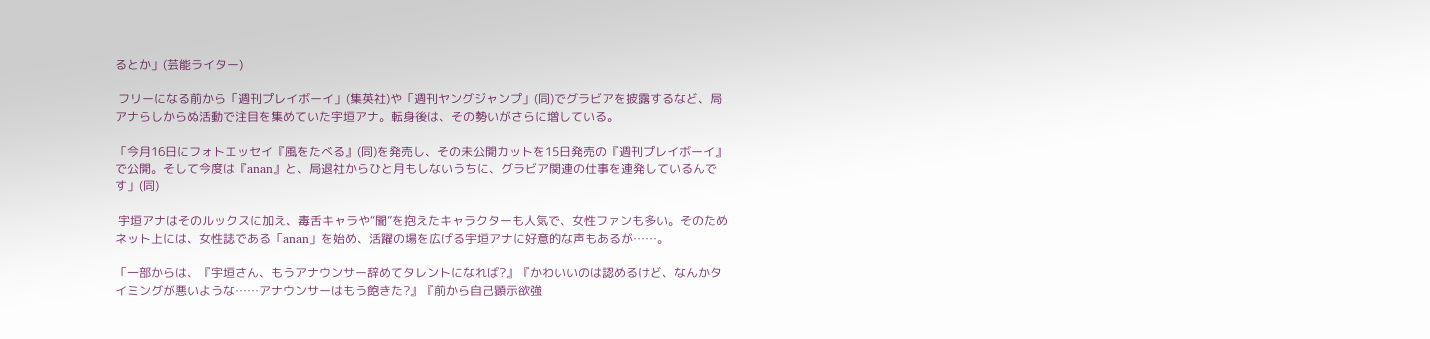るとか」(芸能ライター)

 フリーになる前から「週刊プレイボーイ」(集英社)や「週刊ヤングジャンプ」(同)でグラビアを披露するなど、局アナらしからぬ活動で注目を集めていた宇垣アナ。転身後は、その勢いがさらに増している。

「今月16日にフォトエッセイ『風をたべる』(同)を発売し、その未公開カットを15日発売の『週刊プレイボーイ』で公開。そして今度は『anan』と、局退社からひと月もしないうちに、グラビア関連の仕事を連発しているんです」(同)

 宇垣アナはそのルックスに加え、毒舌キャラや“闇”を抱えたキャラクターも人気で、女性ファンも多い。そのためネット上には、女性誌である「anan」を始め、活躍の場を広げる宇垣アナに好意的な声もあるが……。

「一部からは、『宇垣さん、もうアナウンサー辞めてタレントになれば?』『かわいいのは認めるけど、なんかタイミングが悪いような……アナウンサーはもう飽きた?』『前から自己顕示欲強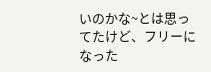いのかな~とは思ってたけど、フリーになった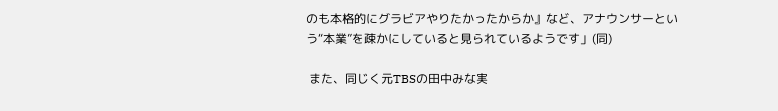のも本格的にグラビアやりたかったからか』など、アナウンサーという“本業”を疎かにしていると見られているようです」(同)

 また、同じく元TBSの田中みな実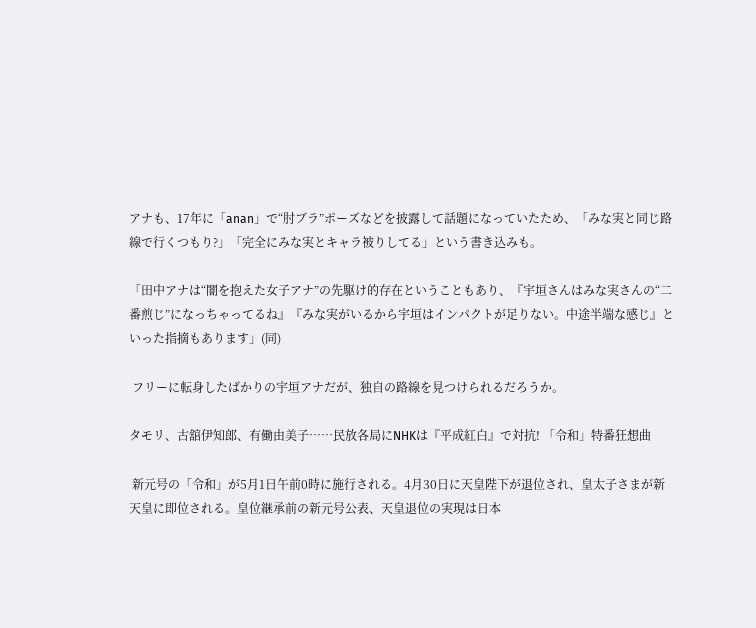アナも、17年に「anan」で“肘ブラ”ポーズなどを披露して話題になっていたため、「みな実と同じ路線で行くつもり?」「完全にみな実とキャラ被りしてる」という書き込みも。

「田中アナは“闇を抱えた女子アナ”の先駆け的存在ということもあり、『宇垣さんはみな実さんの“二番煎じ”になっちゃってるね』『みな実がいるから宇垣はインパクトが足りない。中途半端な感じ』といった指摘もあります」(同)

 フリーに転身したばかりの宇垣アナだが、独自の路線を見つけられるだろうか。

タモリ、古舘伊知郎、有働由美子……民放各局にNHKは『平成紅白』で対抗! 「令和」特番狂想曲

 新元号の「令和」が5月1日午前0時に施行される。4月30日に天皇陛下が退位され、皇太子さまが新天皇に即位される。皇位継承前の新元号公表、天皇退位の実現は日本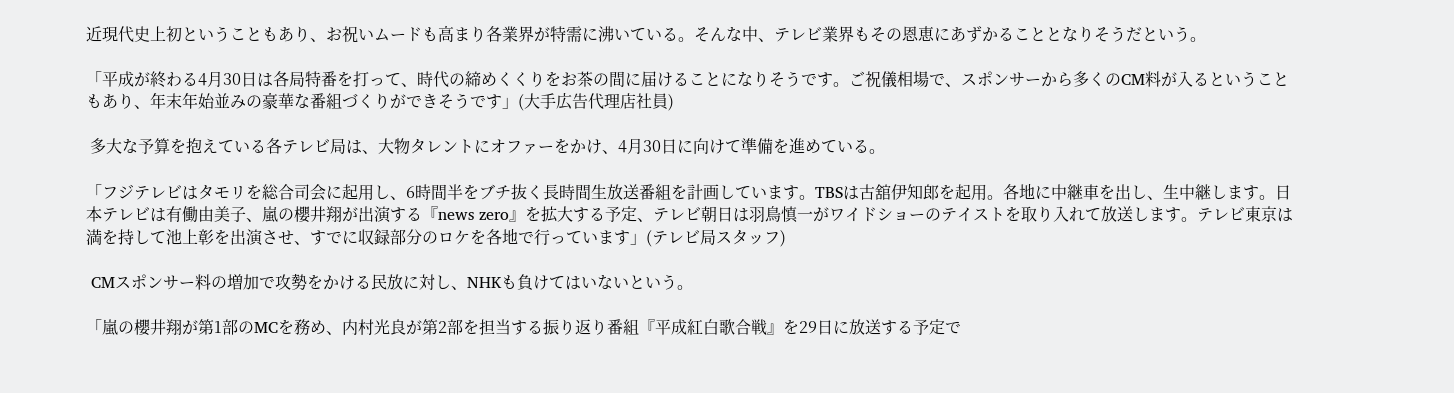近現代史上初ということもあり、お祝いムードも高まり各業界が特需に沸いている。そんな中、テレビ業界もその恩恵にあずかることとなりそうだという。

「平成が終わる4月30日は各局特番を打って、時代の締めくくりをお茶の間に届けることになりそうです。ご祝儀相場で、スポンサーから多くのCM料が入るということもあり、年末年始並みの豪華な番組づくりができそうです」(大手広告代理店社員)

 多大な予算を抱えている各テレビ局は、大物タレントにオファーをかけ、4月30日に向けて準備を進めている。

「フジテレビはタモリを総合司会に起用し、6時間半をブチ抜く長時間生放送番組を計画しています。TBSは古舘伊知郎を起用。各地に中継車を出し、生中継します。日本テレビは有働由美子、嵐の櫻井翔が出演する『news zero』を拡大する予定、テレビ朝日は羽鳥慎一がワイドショーのテイストを取り入れて放送します。テレビ東京は満を持して池上彰を出演させ、すでに収録部分のロケを各地で行っています」(テレビ局スタッフ)

 CMスポンサー料の増加で攻勢をかける民放に対し、NHKも負けてはいないという。

「嵐の櫻井翔が第1部のMCを務め、内村光良が第2部を担当する振り返り番組『平成紅白歌合戦』を29日に放送する予定で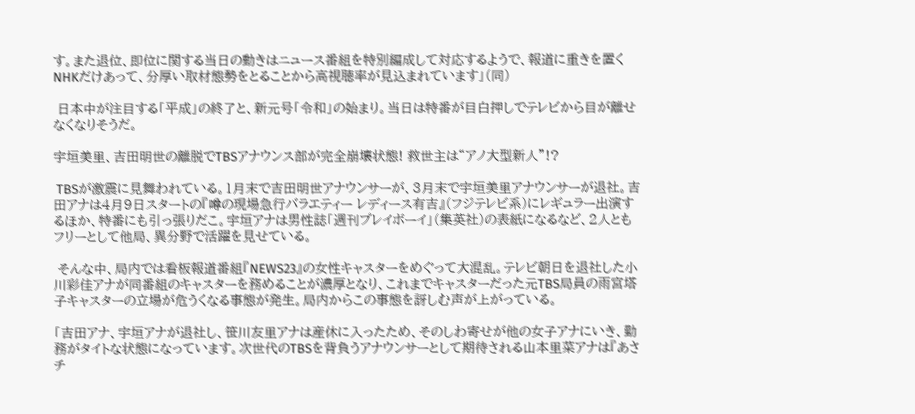す。また退位、即位に関する当日の動きはニュース番組を特別編成して対応するようで、報道に重きを置くNHKだけあって、分厚い取材態勢をとることから高視聴率が見込まれています」(同)

 日本中が注目する「平成」の終了と、新元号「令和」の始まり。当日は特番が目白押しでテレビから目が離せなくなりそうだ。

宇垣美里、吉田明世の離脱でTBSアナウンス部が完全崩壊状態! 救世主は“アノ大型新人”!?

 TBSが激震に見舞われている。1月末で吉田明世アナウンサーが、3月末で宇垣美里アナウンサーが退社。吉田アナは4月9日スタートの『噂の現場急行バラエティー レディース有吉』(フジテレビ系)にレギュラー出演するほか、特番にも引っ張りだこ。宇垣アナは男性誌「週刊プレイボーイ」(集英社)の表紙になるなど、2人ともフリーとして他局、異分野で活躍を見せている。

 そんな中、局内では看板報道番組『NEWS23』の女性キャスターをめぐって大混乱。テレビ朝日を退社した小川彩佳アナが同番組のキャスターを務めることが濃厚となり、これまでキャスターだった元TBS局員の雨宮塔子キャスターの立場が危うくなる事態が発生。局内からこの事態を訝しむ声が上がっている。

「吉田アナ、宇垣アナが退社し、笹川友里アナは産休に入ったため、そのしわ寄せが他の女子アナにいき、勤務がタイトな状態になっています。次世代のTBSを背負うアナウンサーとして期待される山本里菜アナは『あさチ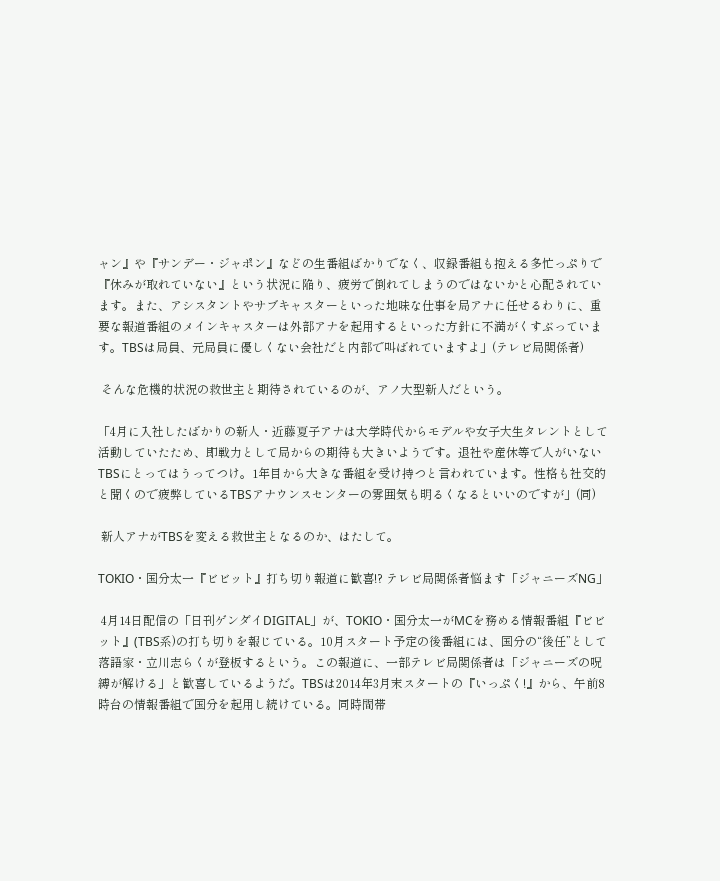ャン』や『サンデー・ジャポン』などの生番組ばかりでなく、収録番組も抱える多忙っぷりで『休みが取れていない』という状況に陥り、疲労で倒れてしまうのではないかと心配されています。また、アシスタントやサブキャスターといった地味な仕事を局アナに任せるわりに、重要な報道番組のメインキャスターは外部アナを起用するといった方針に不満がくすぶっています。TBSは局員、元局員に優しくない会社だと内部で叫ばれていますよ」(テレビ局関係者)

 そんな危機的状況の救世主と期待されているのが、アノ大型新人だという。

「4月に入社したばかりの新人・近藤夏子アナは大学時代からモデルや女子大生タレントとして活動していたため、即戦力として局からの期待も大きいようです。退社や産休等で人がいないTBSにとってはうってつけ。1年目から大きな番組を受け持つと言われています。性格も社交的と聞くので疲弊しているTBSアナウンスセンターの雰囲気も明るくなるといいのですが」(同)

 新人アナがTBSを変える救世主となるのか、はたして。

TOKIO・国分太一『ビビット』打ち切り報道に歓喜!? テレビ局関係者悩ます「ジャニーズNG」

 4月14日配信の「日刊ゲンダイDIGITAL」が、TOKIO・国分太一がMCを務める情報番組『ビビット』(TBS系)の打ち切りを報じている。10月スタート予定の後番組には、国分の“後任”として落語家・立川志らくが登板するという。この報道に、一部テレビ局関係者は「ジャニーズの呪縛が解ける」と歓喜しているようだ。TBSは2014年3月末スタートの『いっぷく!』から、午前8時台の情報番組で国分を起用し続けている。同時間帯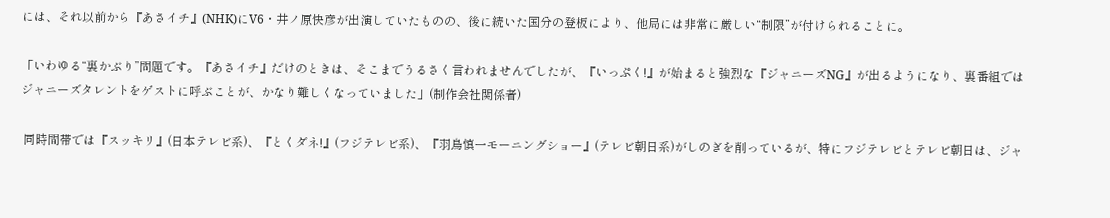には、それ以前から『あさイチ』(NHK)にV6・井ノ原快彦が出演していたものの、後に続いた国分の登板により、他局には非常に厳しい“制限”が付けられることに。

「いわゆる“裏かぶり”問題です。『あさイチ』だけのときは、そこまでうるさく言われませんでしたが、『いっぷく!』が始まると強烈な『ジャニーズNG』が出るようになり、裏番組ではジャニーズタレントをゲストに呼ぶことが、かなり難しくなっていました」(制作会社関係者)

 同時間帯では『スッキリ』(日本テレビ系)、『とくダネ!』(フジテレビ系)、『羽鳥慎一モーニングショー』(テレビ朝日系)がしのぎを削っているが、特にフジテレビとテレビ朝日は、ジャ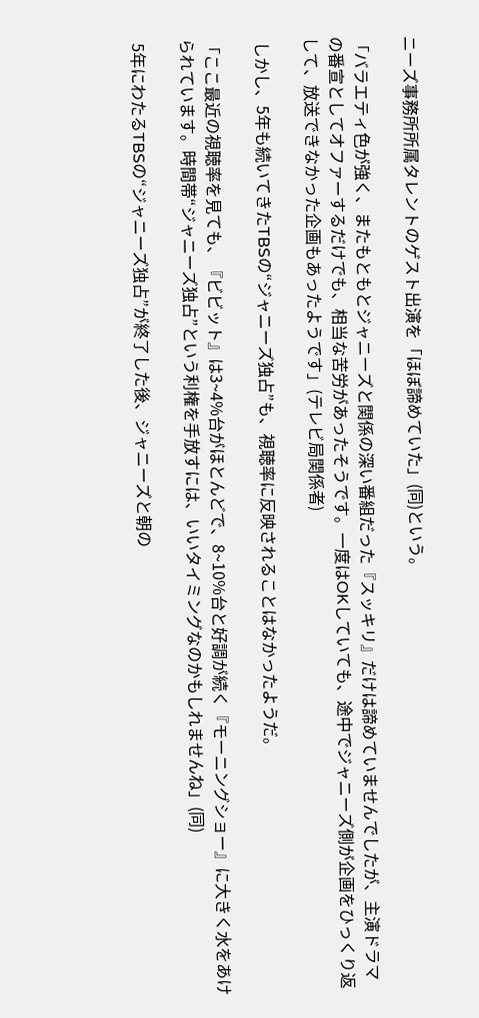ニーズ事務所所属タレントのゲスト出演を「ほぼ諦めていた」(同)という。

「バラエティ色が強く、またもともとジャニーズと関係の深い番組だった『スッキリ』だけは諦めていませんでしたが、主演ドラマの番宣としてオファーするだけでも、相当な苦労があったそうです。一度はOKしていても、途中でジャニーズ側が企画をひっくり返して、放送できなかった企画もあったようです」(テレビ局関係者)

 しかし、5年も続いてきたTBSの“ジャニーズ独占”も、視聴率に反映されることはなかったようだ。

「ここ最近の視聴率を見ても、『ビビット』は3~4%台がほとんどで、8~10%台と好調が続く『モーニングショー』に大きく水をあけられています。時間帯“ジャニーズ独占”という利権を手放すには、いいタイミングなのかもしれませんね」(同)

 5年にわたるTBSの“ジャニーズ独占”が終了した後、ジャニーズと朝の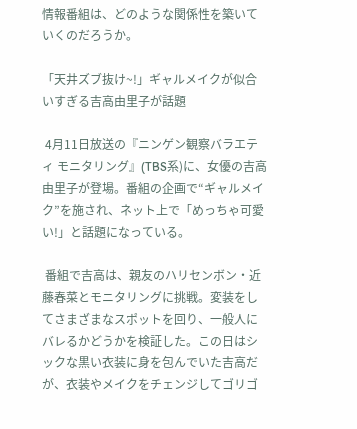情報番組は、どのような関係性を築いていくのだろうか。

「天井ズブ抜け~!」ギャルメイクが似合いすぎる吉高由里子が話題

 4月11日放送の『ニンゲン観察バラエティ モニタリング』(TBS系)に、女優の吉高由里子が登場。番組の企画で“ギャルメイク”を施され、ネット上で「めっちゃ可愛い!」と話題になっている。

 番組で吉高は、親友のハリセンボン・近藤春菜とモニタリングに挑戦。変装をしてさまざまなスポットを回り、一般人にバレるかどうかを検証した。この日はシックな黒い衣装に身を包んでいた吉高だが、衣装やメイクをチェンジしてゴリゴ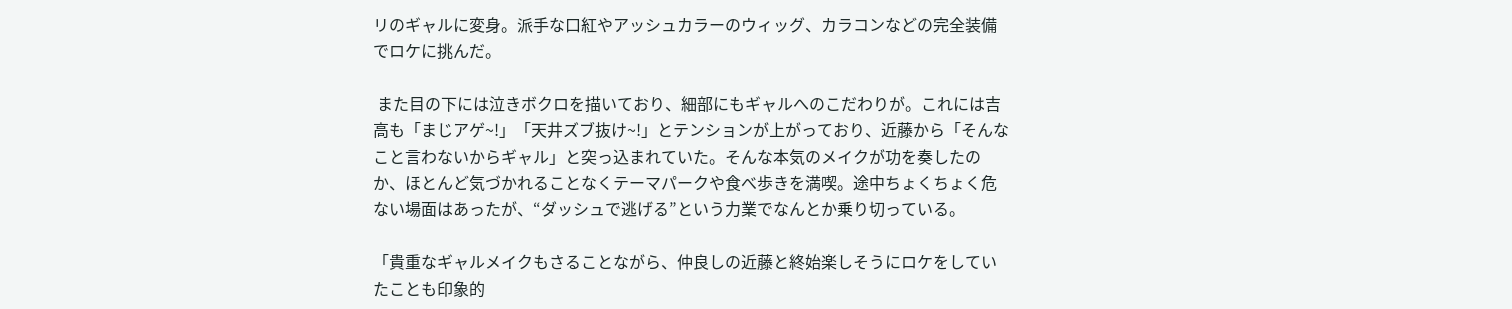リのギャルに変身。派手な口紅やアッシュカラーのウィッグ、カラコンなどの完全装備でロケに挑んだ。

 また目の下には泣きボクロを描いており、細部にもギャルへのこだわりが。これには吉高も「まじアゲ~!」「天井ズブ抜け~!」とテンションが上がっており、近藤から「そんなこと言わないからギャル」と突っ込まれていた。そんな本気のメイクが功を奏したのか、ほとんど気づかれることなくテーマパークや食べ歩きを満喫。途中ちょくちょく危ない場面はあったが、“ダッシュで逃げる”という力業でなんとか乗り切っている。

「貴重なギャルメイクもさることながら、仲良しの近藤と終始楽しそうにロケをしていたことも印象的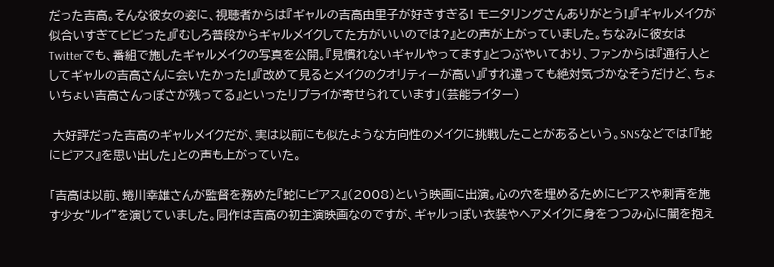だった吉高。そんな彼女の姿に、視聴者からは『ギャルの吉高由里子が好きすぎる! モニタリングさんありがとう!』『ギャルメイクが似合いすぎてビビった』『むしろ普段からギャルメイクしてた方がいいのでは?』との声が上がっていました。ちなみに彼女はTwitterでも、番組で施したギャルメイクの写真を公開。『見慣れないギャルやってます』とつぶやいており、ファンからは『通行人としてギャルの吉高さんに会いたかった!』『改めて見るとメイクのクオリティーが高い』『すれ違っても絶対気づかなそうだけど、ちょいちょい吉高さんっぽさが残ってる』といったリプライが寄せられています」(芸能ライター)

 大好評だった吉高のギャルメイクだが、実は以前にも似たような方向性のメイクに挑戦したことがあるという。SNSなどでは「『蛇にピアス』を思い出した」との声も上がっていた。

「吉高は以前、蜷川幸雄さんが監督を務めた『蛇にピアス』(2008)という映画に出演。心の穴を埋めるためにピアスや刺青を施す少女“ルイ”を演じていました。同作は吉高の初主演映画なのですが、ギャルっぽい衣装やヘアメイクに身をつつみ心に闇を抱え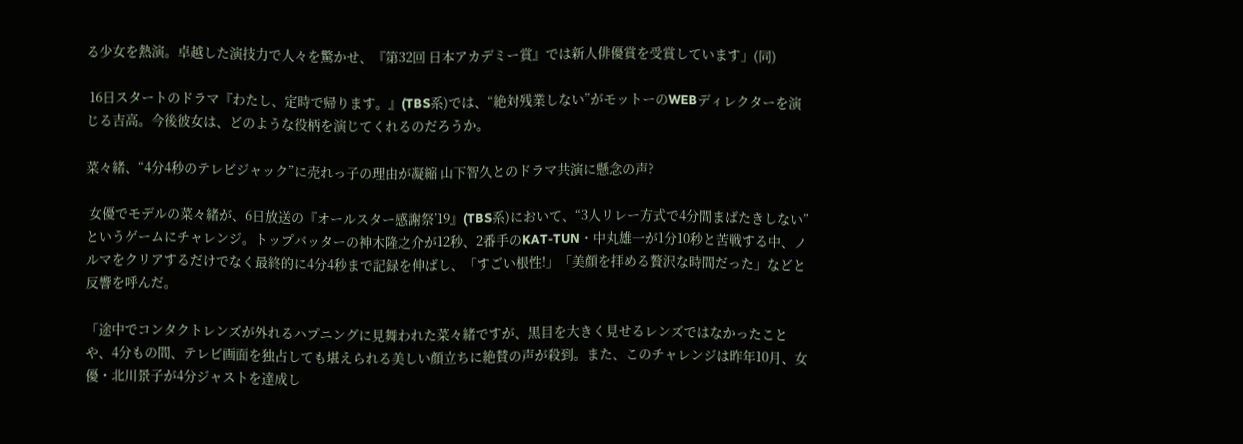る少女を熱演。卓越した演技力で人々を驚かせ、『第32回 日本アカデミー賞』では新人俳優賞を受賞しています」(同)

 16日スタートのドラマ『わたし、定時で帰ります。』(TBS系)では、“絶対残業しない”がモットーのWEBディレクターを演じる吉高。今後彼女は、どのような役柄を演じてくれるのだろうか。

菜々緒、“4分4秒のテレビジャック”に売れっ子の理由が凝縮 山下智久とのドラマ共演に懸念の声?

 女優でモデルの菜々緒が、6日放送の『オールスター感謝祭’19』(TBS系)において、“3人リレー方式で4分間まばたきしない”というゲームにチャレンジ。トップバッターの神木隆之介が12秒、2番手のKAT-TUN・中丸雄一が1分10秒と苦戦する中、ノルマをクリアするだけでなく最終的に4分4秒まで記録を伸ばし、「すごい根性!」「美顔を拝める贅沢な時間だった」などと反響を呼んだ。

「途中でコンタクトレンズが外れるハプニングに見舞われた菜々緒ですが、黒目を大きく見せるレンズではなかったことや、4分もの間、テレビ画面を独占しても堪えられる美しい顔立ちに絶賛の声が殺到。また、このチャレンジは昨年10月、女優・北川景子が4分ジャストを達成し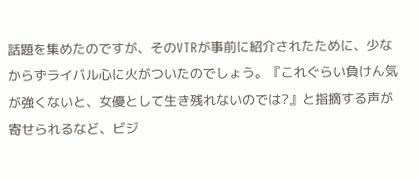話題を集めたのですが、そのVTRが事前に紹介されたために、少なからずライバル心に火がついたのでしょう。『これぐらい負けん気が強くないと、女優として生き残れないのでは?』と指摘する声が寄せられるなど、ビジ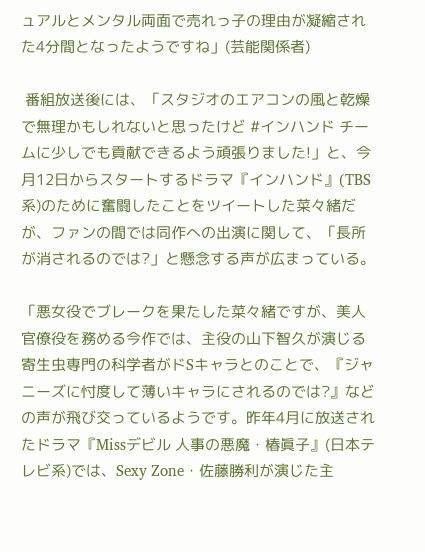ュアルとメンタル両面で売れっ子の理由が凝縮された4分間となったようですね」(芸能関係者)

 番組放送後には、「スタジオのエアコンの風と乾燥で無理かもしれないと思ったけど #インハンド チームに少しでも貢献できるよう頑張りました!」と、今月12日からスタートするドラマ『インハンド』(TBS系)のために奮闘したことをツイートした菜々緒だが、ファンの間では同作への出演に関して、「長所が消されるのでは?」と懸念する声が広まっている。

「悪女役でブレークを果たした菜々緒ですが、美人官僚役を務める今作では、主役の山下智久が演じる寄生虫専門の科学者がドSキャラとのことで、『ジャニーズに忖度して薄いキャラにされるのでは?』などの声が飛び交っているようです。昨年4月に放送されたドラマ『Missデビル 人事の悪魔・椿眞子』(日本テレビ系)では、Sexy Zone・佐藤勝利が演じた主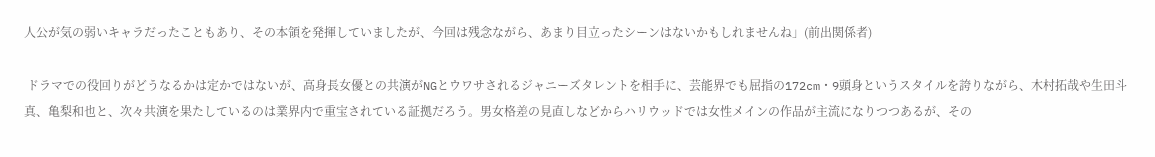人公が気の弱いキャラだったこともあり、その本領を発揮していましたが、今回は残念ながら、あまり目立ったシーンはないかもしれませんね」(前出関係者)

 ドラマでの役回りがどうなるかは定かではないが、高身長女優との共演がNGとウワサされるジャニーズタレントを相手に、芸能界でも屈指の172cm・9頭身というスタイルを誇りながら、木村拓哉や生田斗真、亀梨和也と、次々共演を果たしているのは業界内で重宝されている証拠だろう。男女格差の見直しなどからハリウッドでは女性メインの作品が主流になりつつあるが、その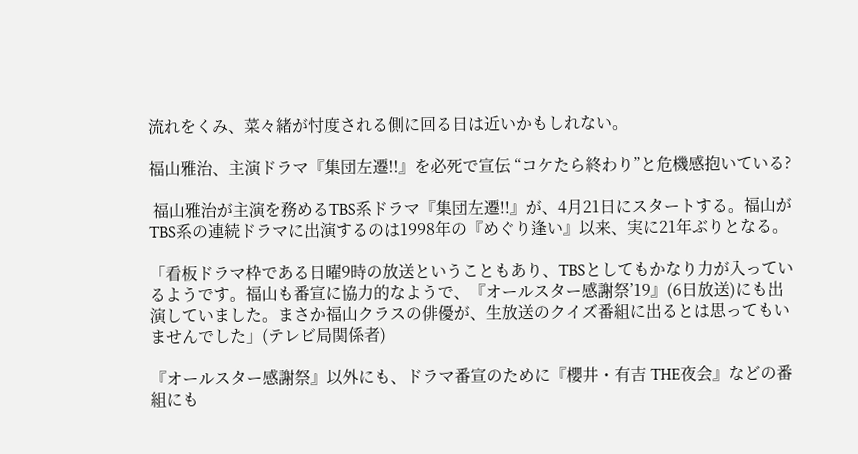流れをくみ、菜々緒が忖度される側に回る日は近いかもしれない。

福山雅治、主演ドラマ『集団左遷!!』を必死で宣伝 “コケたら終わり”と危機感抱いている?

 福山雅治が主演を務めるTBS系ドラマ『集団左遷!!』が、4月21日にスタートする。福山がTBS系の連続ドラマに出演するのは1998年の『めぐり逢い』以来、実に21年ぶりとなる。

「看板ドラマ枠である日曜9時の放送ということもあり、TBSとしてもかなり力が入っているようです。福山も番宣に協力的なようで、『オールスター感謝祭’19』(6日放送)にも出演していました。まさか福山クラスの俳優が、生放送のクイズ番組に出るとは思ってもいませんでした」(テレビ局関係者)

『オールスター感謝祭』以外にも、ドラマ番宣のために『櫻井・有吉 THE夜会』などの番組にも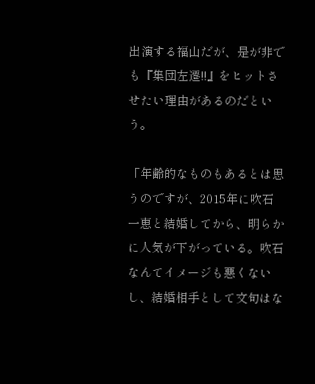出演する福山だが、是が非でも『集団左遷!!』をヒットさせたい理由があるのだという。

「年齢的なものもあるとは思うのですが、2015年に吹石一恵と結婚してから、明らかに人気が下がっている。吹石なんてイメージも悪くないし、結婚相手として文句はな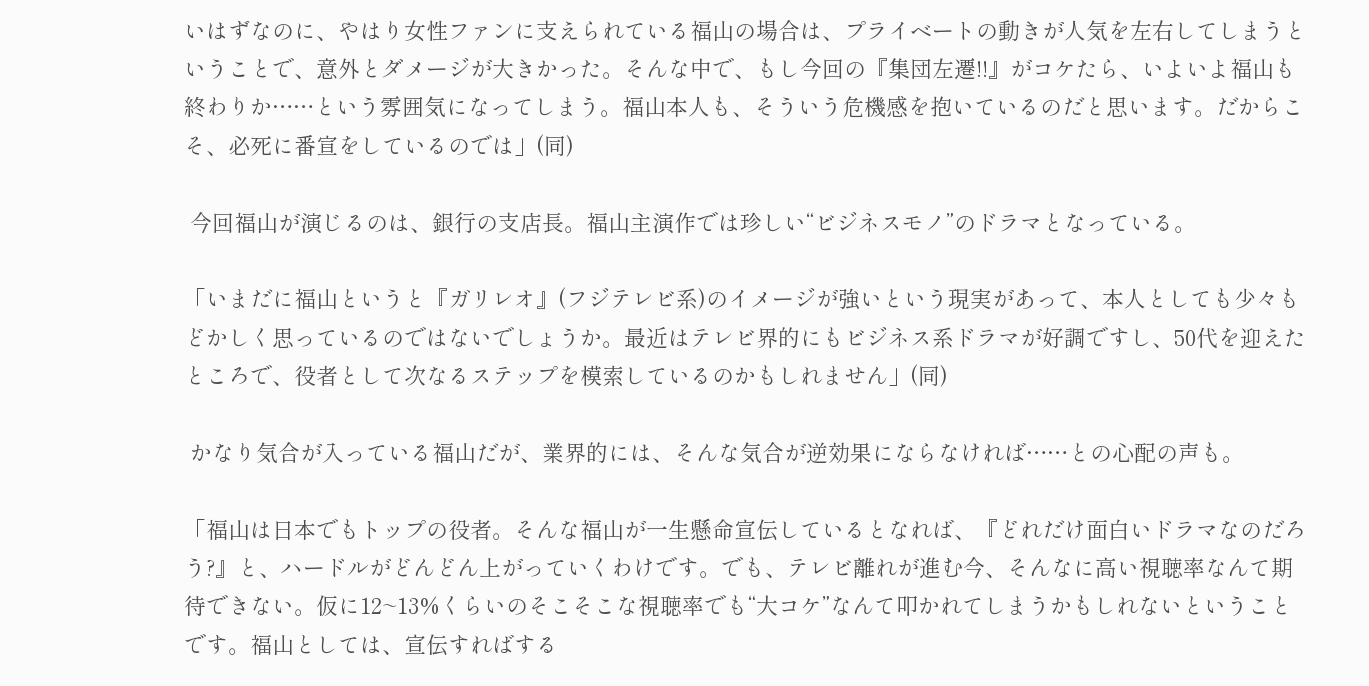いはずなのに、やはり女性ファンに支えられている福山の場合は、プライベートの動きが人気を左右してしまうということで、意外とダメージが大きかった。そんな中で、もし今回の『集団左遷!!』がコケたら、いよいよ福山も終わりか……という雰囲気になってしまう。福山本人も、そういう危機感を抱いているのだと思います。だからこそ、必死に番宣をしているのでは」(同)

 今回福山が演じるのは、銀行の支店長。福山主演作では珍しい“ビジネスモノ”のドラマとなっている。

「いまだに福山というと『ガリレオ』(フジテレビ系)のイメージが強いという現実があって、本人としても少々もどかしく思っているのではないでしょうか。最近はテレビ界的にもビジネス系ドラマが好調ですし、50代を迎えたところで、役者として次なるステップを模索しているのかもしれません」(同)

 かなり気合が入っている福山だが、業界的には、そんな気合が逆効果にならなければ……との心配の声も。

「福山は日本でもトップの役者。そんな福山が一生懸命宣伝しているとなれば、『どれだけ面白いドラマなのだろう?』と、ハードルがどんどん上がっていくわけです。でも、テレビ離れが進む今、そんなに高い視聴率なんて期待できない。仮に12~13%くらいのそこそこな視聴率でも“大コケ”なんて叩かれてしまうかもしれないということです。福山としては、宣伝すればする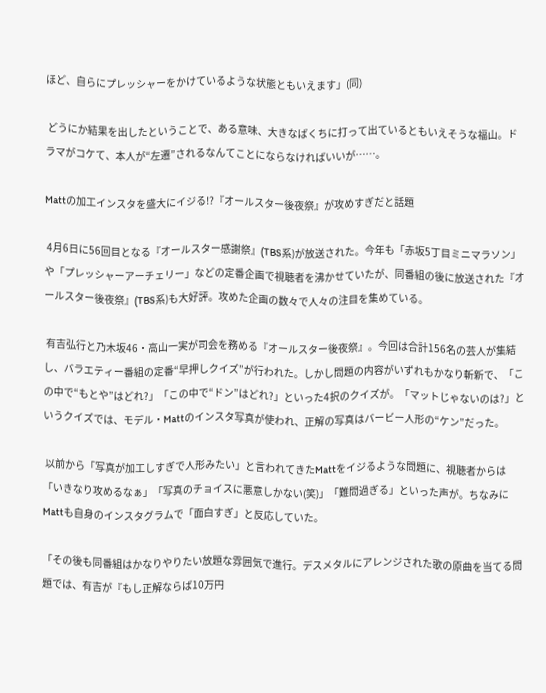ほど、自らにプレッシャーをかけているような状態ともいえます」(同)

 どうにか結果を出したということで、ある意味、大きなばくちに打って出ているともいえそうな福山。ドラマがコケて、本人が“左遷”されるなんてことにならなければいいが……。

Mattの加工インスタを盛大にイジる!?『オールスター後夜祭』が攻めすぎだと話題

 4月6日に56回目となる『オールスター感謝祭』(TBS系)が放送された。今年も「赤坂5丁目ミニマラソン」や「プレッシャーアーチェリー」などの定番企画で視聴者を沸かせていたが、同番組の後に放送された『オールスター後夜祭』(TBS系)も大好評。攻めた企画の数々で人々の注目を集めている。

 有吉弘行と乃木坂46・高山一実が司会を務める『オールスター後夜祭』。今回は合計156名の芸人が集結し、バラエティー番組の定番“早押しクイズ”が行われた。しかし問題の内容がいずれもかなり斬新で、「この中で“もとや”はどれ?」「この中で“ドン”はどれ?」といった4択のクイズが。「マットじゃないのは?」というクイズでは、モデル・Mattのインスタ写真が使われ、正解の写真はバービー人形の“ケン”だった。

 以前から「写真が加工しすぎで人形みたい」と言われてきたMattをイジるような問題に、視聴者からは「いきなり攻めるなぁ」「写真のチョイスに悪意しかない(笑)」「難問過ぎる」といった声が。ちなみにMattも自身のインスタグラムで「面白すぎ」と反応していた。

「その後も同番組はかなりやりたい放題な雰囲気で進行。デスメタルにアレンジされた歌の原曲を当てる問題では、有吉が『もし正解ならば10万円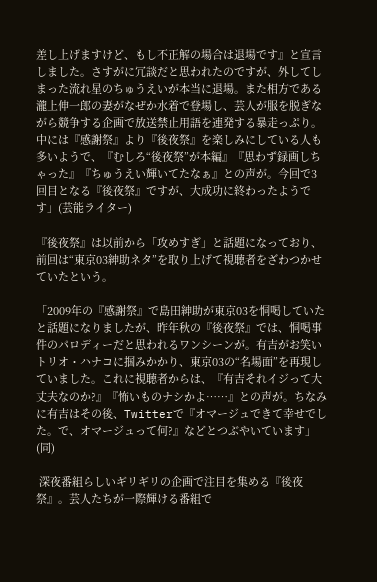差し上げますけど、もし不正解の場合は退場です』と宣言しました。さすがに冗談だと思われたのですが、外してしまった流れ星のちゅうえいが本当に退場。また相方である瀧上伸一郎の妻がなぜか水着で登場し、芸人が服を脱ぎながら競争する企画で放送禁止用語を連発する暴走っぷり。中には『感謝祭』より『後夜祭』を楽しみにしている人も多いようで、『むしろ“後夜祭”が本編』『思わず録画しちゃった』『ちゅうえい輝いてたなぁ』との声が。今回で3回目となる『後夜祭』ですが、大成功に終わったようです」(芸能ライター)

『後夜祭』は以前から「攻めすぎ」と話題になっており、前回は“東京03紳助ネタ”を取り上げて視聴者をざわつかせていたという。

「2009年の『感謝祭』で島田紳助が東京03を恫喝していたと話題になりましたが、昨年秋の『後夜祭』では、恫喝事件のパロディーだと思われるワンシーンが。有吉がお笑いトリオ・ハナコに掴みかかり、東京03の“名場面”を再現していました。これに視聴者からは、『有吉それイジって大丈夫なのか?』『怖いものナシかよ……』との声が。ちなみに有吉はその後、Twitterで『オマージュできて幸せでした。で、オマージュって何?』などとつぶやいています」(同)

 深夜番組らしいギリギリの企画で注目を集める『後夜祭』。芸人たちが一際輝ける番組で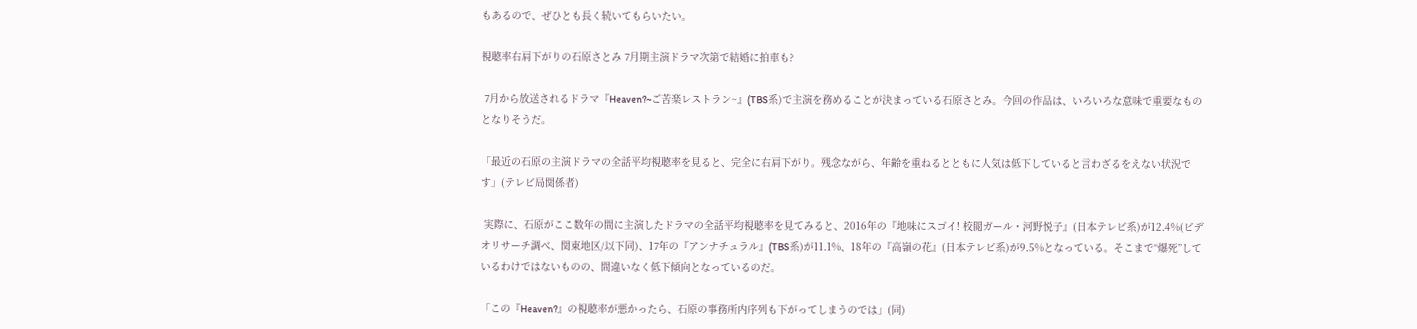もあるので、ぜひとも長く続いてもらいたい。

視聴率右肩下がりの石原さとみ 7月期主演ドラマ次第で結婚に拍車も?

 7月から放送されるドラマ『Heaven?~ご苦楽レストラン~』(TBS系)で主演を務めることが決まっている石原さとみ。今回の作品は、いろいろな意味で重要なものとなりそうだ。

「最近の石原の主演ドラマの全話平均視聴率を見ると、完全に右肩下がり。残念ながら、年齢を重ねるとともに人気は低下していると言わざるをえない状況です」(テレビ局関係者)

 実際に、石原がここ数年の間に主演したドラマの全話平均視聴率を見てみると、2016年の『地味にスゴイ! 校閲ガール・河野悦子』(日本テレビ系)が12.4%(ビデオリサーチ調べ、関東地区/以下同)、17年の『アンナチュラル』(TBS系)が11.1%、18年の『高嶺の花』(日本テレビ系)が9.5%となっている。そこまで“爆死”しているわけではないものの、間違いなく低下傾向となっているのだ。

「この『Heaven?』の視聴率が悪かったら、石原の事務所内序列も下がってしまうのでは」(同)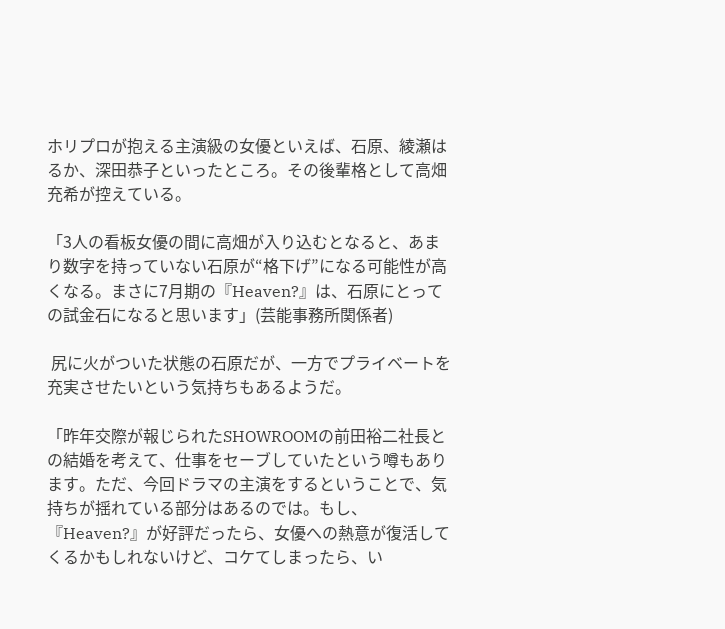ホリプロが抱える主演級の女優といえば、石原、綾瀬はるか、深田恭子といったところ。その後輩格として高畑充希が控えている。

「3人の看板女優の間に高畑が入り込むとなると、あまり数字を持っていない石原が“格下げ”になる可能性が高くなる。まさに7月期の『Heaven?』は、石原にとっての試金石になると思います」(芸能事務所関係者)

 尻に火がついた状態の石原だが、一方でプライベートを充実させたいという気持ちもあるようだ。

「昨年交際が報じられたSHOWROOMの前田裕二社長との結婚を考えて、仕事をセーブしていたという噂もあります。ただ、今回ドラマの主演をするということで、気持ちが揺れている部分はあるのでは。もし、『Heaven?』が好評だったら、女優への熱意が復活してくるかもしれないけど、コケてしまったら、い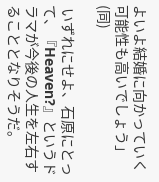よいよ結婚に向かっていく可能性も高いでしょう」(同)

 いずれにせよ、石原にとって、『Heaven?』というドラマが今後の人生を左右することとなりそうだ。